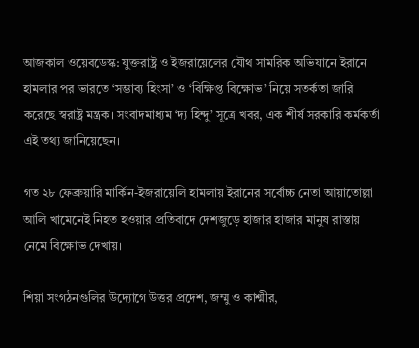আজকাল ওয়েবডেস্ক: যুক্তরাষ্ট্র ও ইজরায়েলের যৌথ সামরিক অভিযানে ইরানে হামলার পর ভারতে ‘সম্ভাব্য হিংসা’ ও ‘বিক্ষিপ্ত বিক্ষোভ’ নিয়ে সতর্কতা জারি করেছে স্বরাষ্ট্র মন্ত্রক। সংবাদমাধ্যম ‘দ্য হিন্দু’ সূত্রে খবর, এক শীর্ষ সরকারি কর্মকর্তা এই তথ্য জানিয়েছেন।

গত ২৮ ফেব্রুয়ারি মার্কিন-ইজরায়েলি হামলায় ইরানের সর্বোচ্চ নেতা আয়াতোল্লা আলি খামেনেই নিহত হওয়ার প্রতিবাদে দেশজুড়ে হাজার হাজার মানুষ রাস্তায় নেমে বিক্ষোভ দেখায়।

শিয়া সংগঠনগুলির উদ্যোগে উত্তর প্রদেশ, জম্মু ও কাশ্মীর,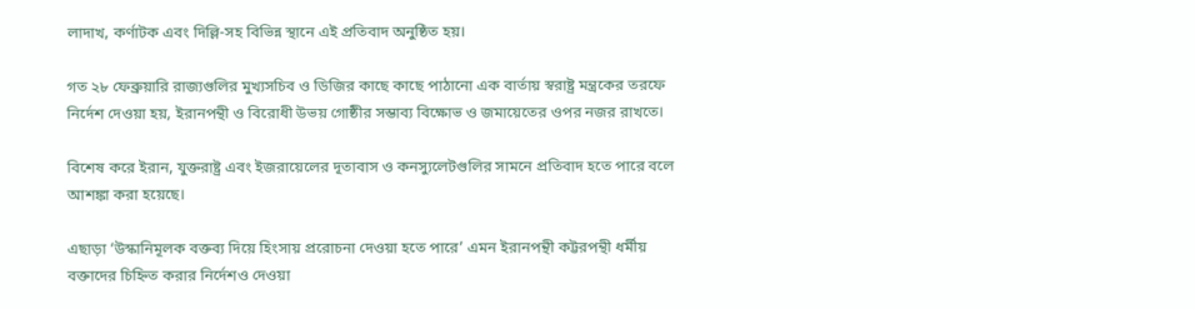লাদাখ, কর্ণাটক এবং দিল্লি-সহ বিভিন্ন স্থানে এই প্রতিবাদ অনুষ্ঠিত হয়।

গত ২৮ ফেব্রুয়ারি রাজ্যগুলির মুখ্যসচিব ও ডিজির কাছে কাছে পাঠানো এক বার্তায় স্বরাষ্ট্র মন্ত্রকের তরফে নির্দেশ দেওয়া হয়, ইরানপন্থী ও বিরোধী উভয় গোষ্ঠীর সম্ভাব্য বিক্ষোভ ও জমায়েতের ওপর নজর রাখতে।

বিশেষ করে ইরান, যুক্তরাষ্ট্র এবং ইজরায়েলের দূতাবাস ও কনস্যুলেটগুলির সামনে প্রতিবাদ হতে পারে বলে আশঙ্কা করা হয়েছে।

এছাড়া ‘উস্কানিমূলক বক্তব্য দিয়ে হিংসায় প্ররোচনা দেওয়া হতে পারে’ এমন ইরানপন্থী কট্টরপন্থী ধর্মীয় বক্তাদের চিহ্নিত করার নির্দেশও দেওয়া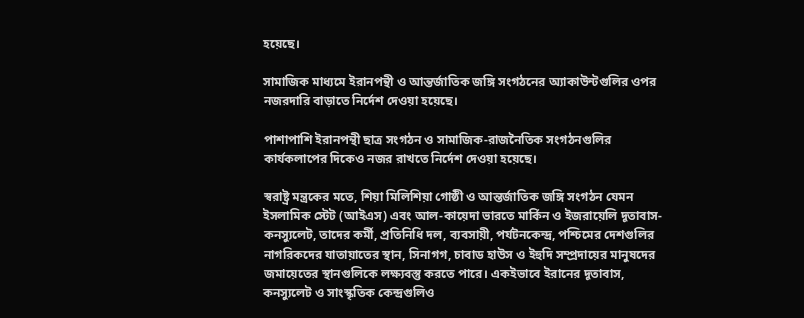হয়েছে।

সামাজিক মাধ্যমে ইরানপন্থী ও আন্তর্জাতিক জঙ্গি সংগঠনের অ্যাকাউন্টগুলির ওপর নজরদারি বাড়াতে নির্দেশ দেওয়া হয়েছে।

পাশাপাশি ইরানপন্থী ছাত্র সংগঠন ও সামাজিক-রাজনৈতিক সংগঠনগুলির কার্যকলাপের দিকেও নজর রাখতে নির্দেশ দেওয়া হয়েছে।

স্বরাষ্ট্র মন্ত্রকের মতে, শিয়া মিলিশিয়া গোষ্ঠী ও আন্তর্জাতিক জঙ্গি সংগঠন যেমন ইসলামিক স্টেট (আইএস) এবং আল-কায়েদা ভারতে মার্কিন ও ইজরায়েলি দূতাবাস-কনস্যুলেট, তাদের কর্মী, প্রতিনিধি দল, ব্যবসায়ী, পর্যটনকেন্দ্র, পশ্চিমের দেশগুলির নাগরিকদের যাতায়াতের স্থান, সিনাগগ, চাবাড হাউস ও ইহুদি সম্প্রদায়ের মানুষদের জমায়েতের স্থানগুলিকে লক্ষ্যবস্তু করতে পারে। একইভাবে ইরানের দূতাবাস, কনস্যুলেট ও সাংস্কৃতিক কেন্দ্রগুলিও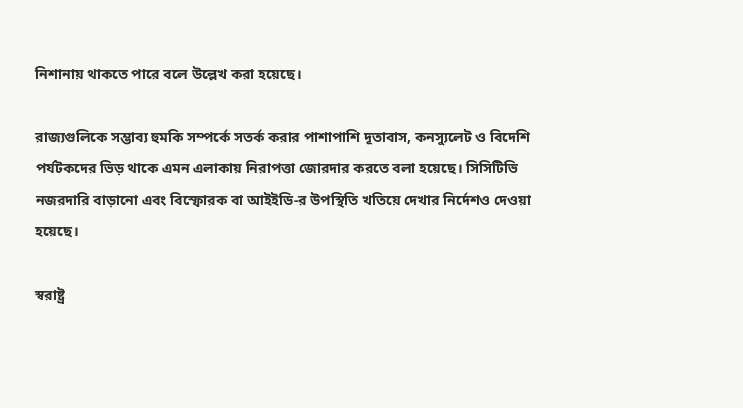নিশানায় থাকতে পারে বলে উল্লেখ করা হয়েছে।

রাজ্যগুলিকে সম্ভাব্য হুমকি সম্পর্কে সতর্ক করার পাশাপাশি দূতাবাস, কনস্যুলেট ও বিদেশি পর্যটকদের ভিড় থাকে এমন এলাকায় নিরাপত্তা জোরদার করতে বলা হয়েছে। সিসিটিভি নজরদারি বাড়ানো এবং বিস্ফোরক বা আইইডি-র উপস্থিতি খতিয়ে দেখার নির্দেশও দেওয়া হয়েছে।

স্বরাষ্ট্র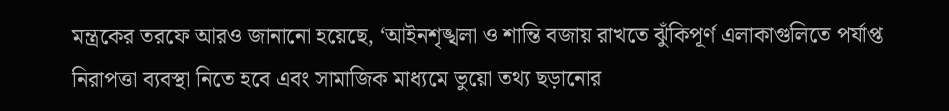মন্ত্রকের তরফে আরও জানানো হয়েছে, ‘আইনশৃঙ্খলা ও শান্তি বজায় রাখতে ঝুঁকিপূর্ণ এলাকাগুলিতে পর্যাপ্ত নিরাপত্তা ব্যবস্থা নিতে হবে এবং সামাজিক মাধ্যমে ভুয়ো তথ্য ছড়ানোর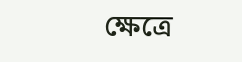ক্ষেত্রে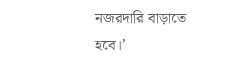নজরদারি বাড়াতে হবে।’